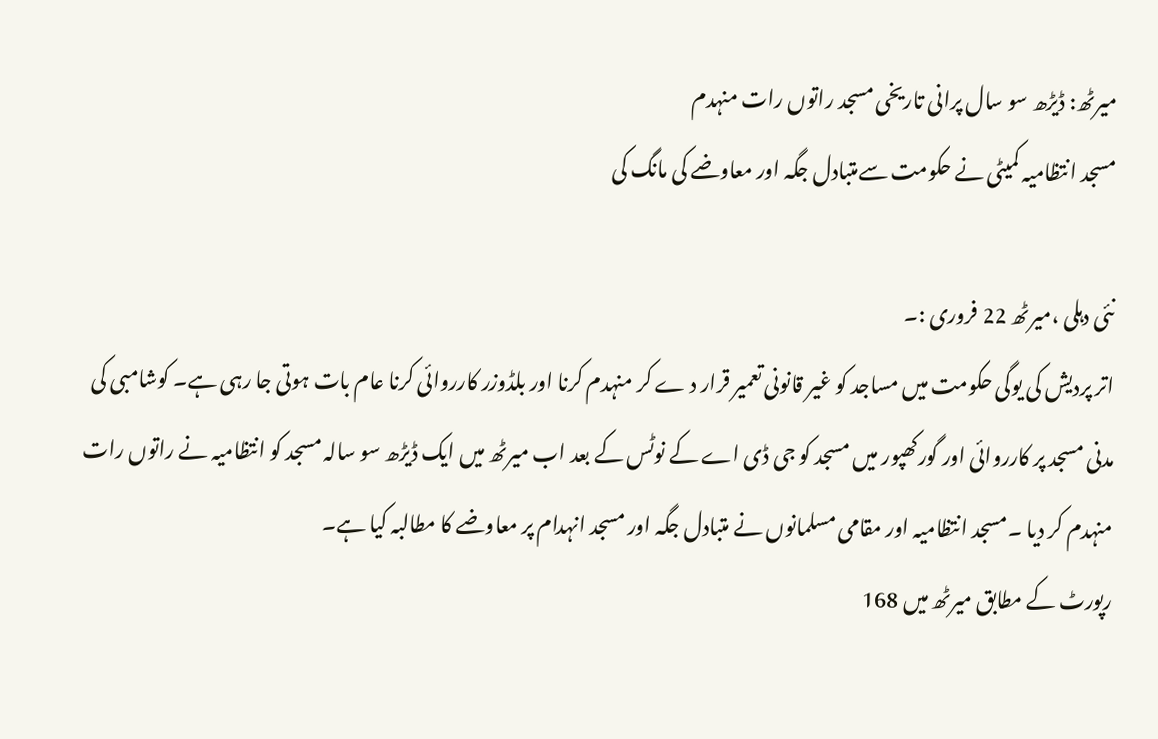میرٹھ: ڈیڑھ سو سال پرانی تاریخی مسجد راتوں رات منہدم
مسجد انتظامیہ کمیٹی نے حکومت سےمتبادل جگہ اور معاوضے کی مانگ کی

نئی دہلی ،میرٹھ 22 فروری :۔
اتر پردیش کی یوگی حکومت میں مساجد کو غیر قانونی تعمیر قرار د ے کر منہدم کرنا اور بلڈوزر کارروائی کرنا عام بات ہوتی جا رہی ہے۔ کوشامبی کی مدنی مسجد پر کارروائی اور گورکھپور میں مسجد کو جی ڈی اے کے نوٹس کے بعد اب میرٹھ میں ایک ڈیڑھ سو سالہ مسجد کو انتظامیہ نے راتوں رات منہدم کر دیا ۔مسجد انتظامیہ اور مقامی مسلمانوں نے متبادل جگہ اور مسجد انہدام پر معاوضے کا مطالبہ کیا ہے۔
رپورٹ کے مطابق میرٹھ میں 168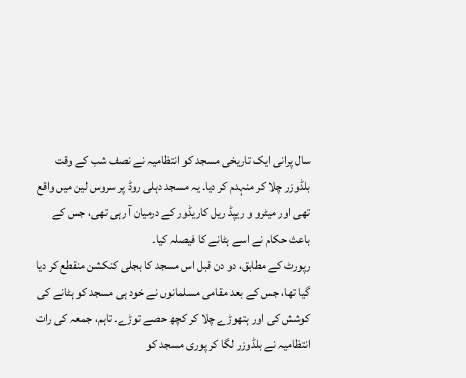سال پرانی ایک تاریخی مسجد کو انتظامیہ نے نصف شب کے وقت بلڈوزر چلا کر منہدم کر دیا۔ یہ مسجد دہلی روڈ پر سروس لین میں واقع تھی اور میٹرو و ریپڈ ریل کاریڈور کے درمیان آ رہی تھی، جس کے باعث حکام نے اسے ہٹانے کا فیصلہ کیا۔
رپورٹ کے مطابق، دو دن قبل اس مسجد کا بجلی کنکشن منقطع کر دیا گیا تھا، جس کے بعد مقامی مسلمانوں نے خود ہی مسجد کو ہٹانے کی کوشش کی اور ہتھوڑے چلا کر کچھ حصے توڑے۔ تاہم، جمعہ کی رات انتظامیہ نے بلڈوزر لگا کر پوری مسجد کو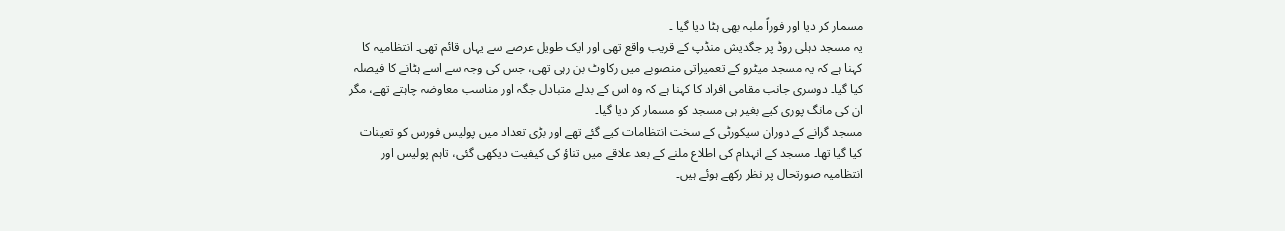مسمار کر دیا اور فوراً ملبہ بھی ہٹا دیا گیا ۔
یہ مسجد دہلی روڈ پر جگدیش منڈپ کے قریب واقع تھی اور ایک طویل عرصے سے یہاں قائم تھی۔ انتظامیہ کا کہنا ہے کہ یہ مسجد میٹرو کے تعمیراتی منصوبے میں رکاوٹ بن رہی تھی، جس کی وجہ سے اسے ہٹانے کا فیصلہ کیا گیا۔ دوسری جانب مقامی افراد کا کہنا ہے کہ وہ اس کے بدلے متبادل جگہ اور مناسب معاوضہ چاہتے تھے، مگر ان کی مانگ پوری کیے بغیر ہی مسجد کو مسمار کر دیا گیا۔
مسجد گرانے کے دوران سیکورٹی کے سخت انتظامات کیے گئے تھے اور بڑی تعداد میں پولیس فورس کو تعینات کیا گیا تھا۔ مسجد کے انہدام کی اطلاع ملنے کے بعد علاقے میں تناؤ کی کیفیت دیکھی گئی، تاہم پولیس اور انتظامیہ صورتحال پر نظر رکھے ہوئے ہیں۔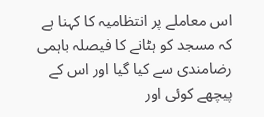اس معاملے پر انتظامیہ کا کہنا ہے کہ مسجد کو ہٹانے کا فیصلہ باہمی رضامندی سے کیا گیا اور اس کے پیچھے کوئی اور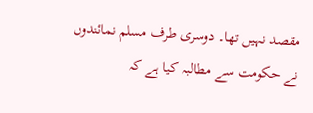مقصد نہیں تھا۔ دوسری طرف مسلم نمائندوں نے حکومت سے مطالبہ کیا ہے کہ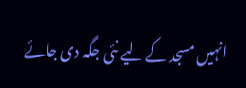انہیں مسجد کے لیے نئی جگہ دی جائے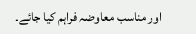اور مناسب معاوضہ فراہم کیا جائے۔